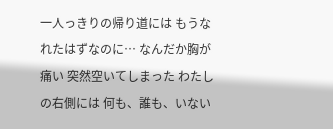一人っきりの帰り道には もうなれたはずなのに… なんだか胸が痛い 突然空いてしまった わたしの右側には 何も、誰も、いない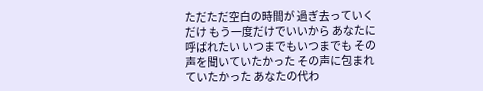ただただ空白の時間が 過ぎ去っていくだけ もう一度だけでいいから あなたに呼ばれたい いつまでもいつまでも その声を聞いていたかった その声に包まれていたかった あなたの代わ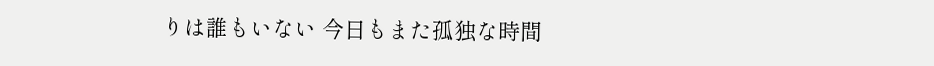りは誰もいない 今日もまた孤独な時間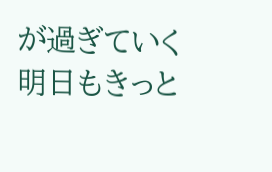が過ぎていく 明日もきっと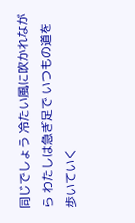同じでしょう 冷たい風に吹かれながら わたしは急ぎ足で いつもの道を歩いていく